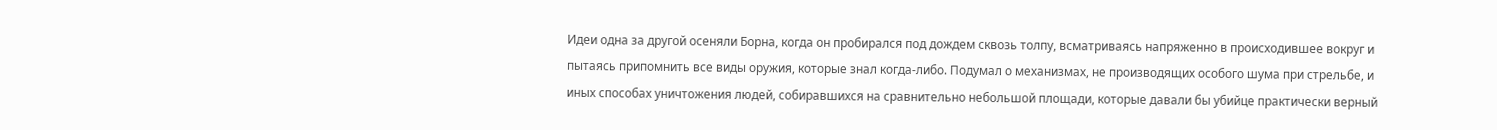Идеи одна за другой осеняли Борна, когда он пробирался под дождем сквозь толпу, всматриваясь напряженно в происходившее вокруг и пытаясь припомнить все виды оружия, которые знал когда-либо. Подумал о механизмах, не производящих особого шума при стрельбе, и иных способах уничтожения людей, собиравшихся на сравнительно небольшой площади, которые давали бы убийце практически верный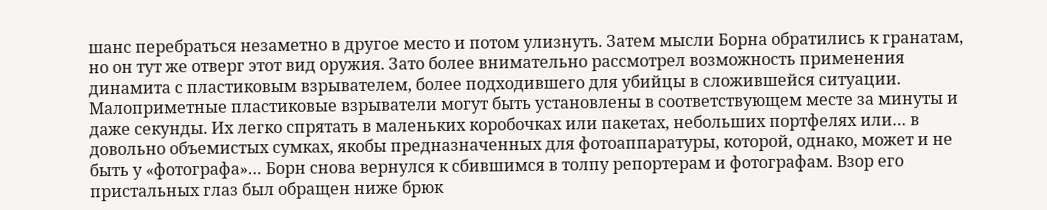шанс перебраться незаметно в другое место и потом улизнуть. Затем мысли Борна обратились к гранатам, но он тут же отверг этот вид оружия. Зато более внимательно рассмотрел возможность применения динамита с пластиковым взрывателем, более подходившего для убийцы в сложившейся ситуации. Малоприметные пластиковые взрыватели могут быть установлены в соответствующем месте за минуты и даже секунды. Их легко спрятать в маленьких коробочках или пакетах, небольших портфелях или… в довольно объемистых сумках, якобы предназначенных для фотоаппаратуры, которой, однако, может и не быть у «фотографа»… Борн снова вернулся к сбившимся в толпу репортерам и фотографам. Взор его пристальных глаз был обращен ниже брюк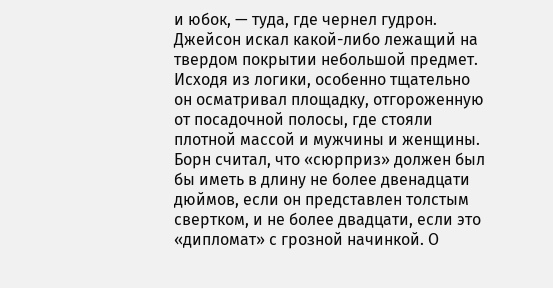и юбок, — туда, где чернел гудрон. Джейсон искал какой-либо лежащий на твердом покрытии небольшой предмет. Исходя из логики, особенно тщательно он осматривал площадку, отгороженную от посадочной полосы, где стояли плотной массой и мужчины и женщины. Борн считал, что «сюрприз» должен был бы иметь в длину не более двенадцати дюймов, если он представлен толстым свертком, и не более двадцати, если это «дипломат» с грозной начинкой. О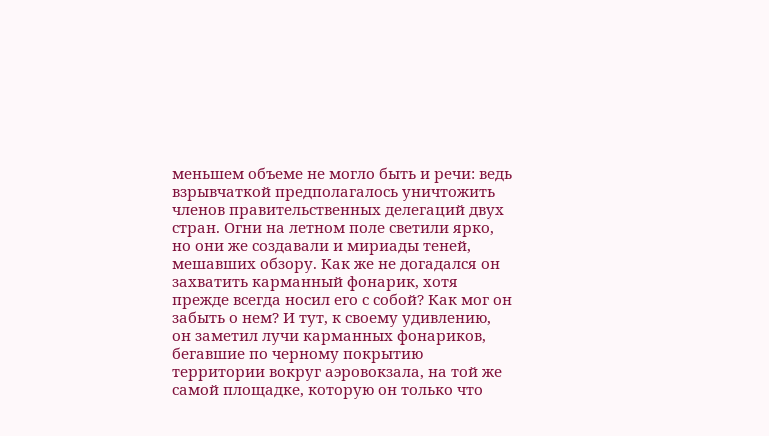меньшем объеме не могло быть и речи: ведь взрывчаткой предполагалось уничтожить членов правительственных делегаций двух стран. Огни на летном поле светили ярко, но они же создавали и мириады теней, мешавших обзору. Как же не догадался он захватить карманный фонарик, хотя прежде всегда носил его с собой? Как мог он забыть о нем? И тут, к своему удивлению, он заметил лучи карманных фонариков, бегавшие по черному покрытию территории вокруг аэровокзала, на той же самой площадке, которую он только что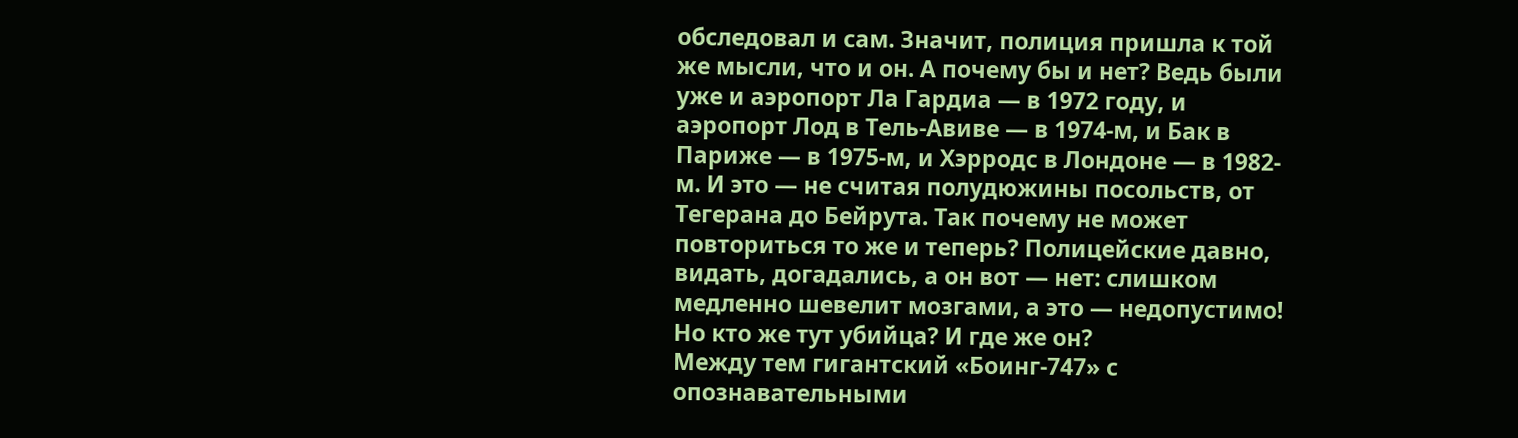обследовал и сам. Значит, полиция пришла к той же мысли, что и он. А почему бы и нет? Ведь были уже и аэропорт Ла Гардиа — в 1972 году, и аэропорт Лод в Тель-Авиве — в 1974-м, и Бак в Париже — в 1975-м, и Хэрродс в Лондоне — в 1982-м. И это — не считая полудюжины посольств, от Тегерана до Бейрута. Так почему не может повториться то же и теперь? Полицейские давно, видать, догадались, а он вот — нет: слишком медленно шевелит мозгами, а это — недопустимо!
Но кто же тут убийца? И где же он?
Между тем гигантский «Боинг-747» с опознавательными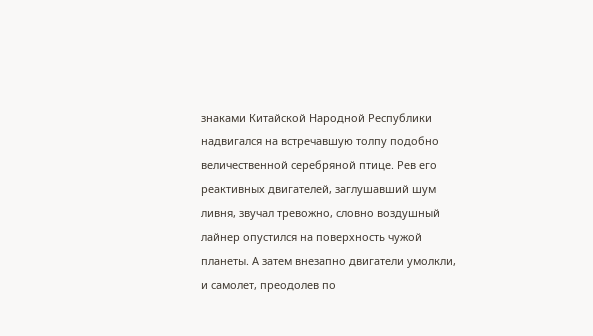знаками Китайской Народной Республики надвигался на встречавшую толпу подобно величественной серебряной птице. Рев его реактивных двигателей, заглушавший шум ливня, звучал тревожно, словно воздушный лайнер опустился на поверхность чужой планеты. А затем внезапно двигатели умолкли, и самолет, преодолев по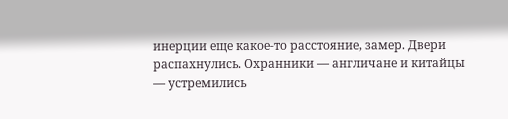инерции еще какое-то расстояние, замер. Двери распахнулись. Охранники — англичане и китайцы — устремились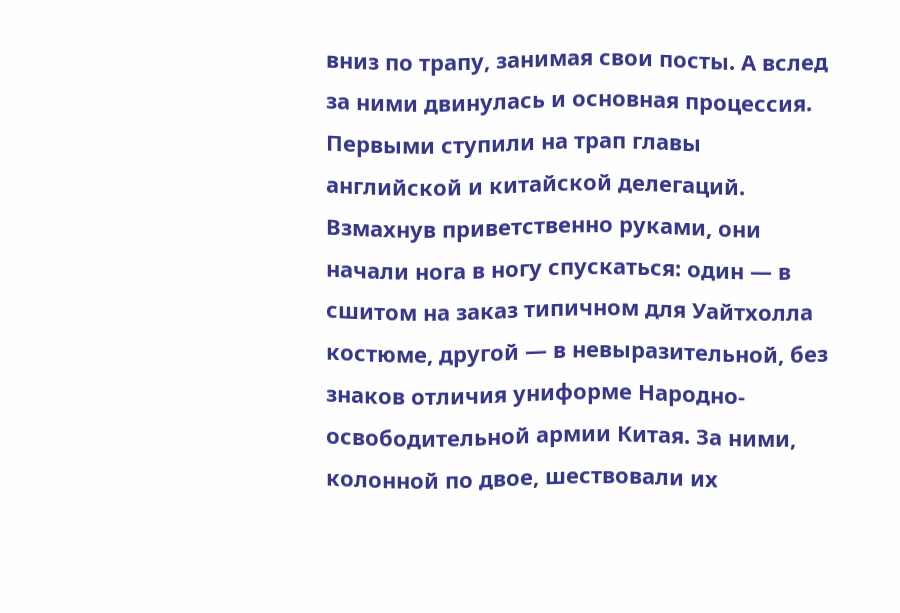вниз по трапу, занимая свои посты. А вслед за ними двинулась и основная процессия. Первыми ступили на трап главы английской и китайской делегаций. Взмахнув приветственно руками, они начали нога в ногу спускаться: один — в сшитом на заказ типичном для Уайтхолла костюме, другой — в невыразительной, без знаков отличия униформе Народно-освободительной армии Китая. За ними, колонной по двое, шествовали их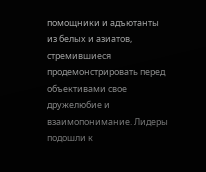помощники и адъютанты из белых и азиатов, стремившиеся продемонстрировать перед объективами свое дружелюбие и взаимопонимание. Лидеры подошли к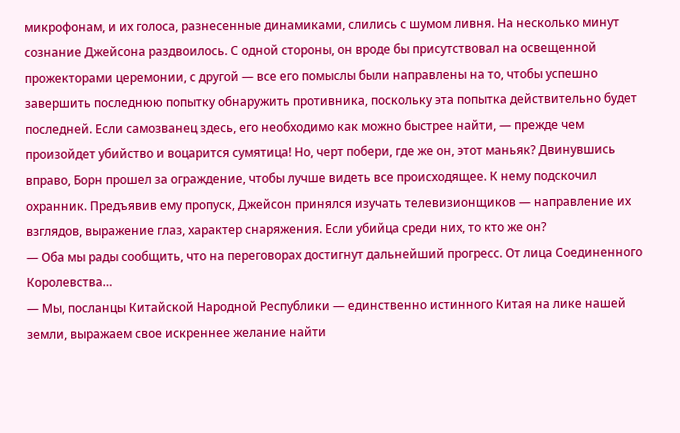микрофонам, и их голоса, разнесенные динамиками, слились с шумом ливня. На несколько минут сознание Джейсона раздвоилось. С одной стороны, он вроде бы присутствовал на освещенной прожекторами церемонии, с другой — все его помыслы были направлены на то, чтобы успешно завершить последнюю попытку обнаружить противника, поскольку эта попытка действительно будет последней. Если самозванец здесь, его необходимо как можно быстрее найти, — прежде чем произойдет убийство и воцарится сумятица! Но, черт побери, где же он, этот маньяк? Двинувшись вправо, Борн прошел за ограждение, чтобы лучше видеть все происходящее. К нему подскочил охранник. Предъявив ему пропуск, Джейсон принялся изучать телевизионщиков — направление их взглядов, выражение глаз, характер снаряжения. Если убийца среди них, то кто же он?
— Оба мы рады сообщить, что на переговорах достигнут дальнейший прогресс. От лица Соединенного Королевства…
— Мы, посланцы Китайской Народной Республики — единственно истинного Китая на лике нашей земли, выражаем свое искреннее желание найти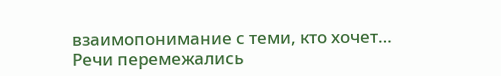взаимопонимание с теми, кто хочет…
Речи перемежались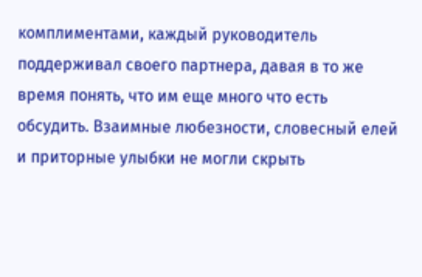комплиментами, каждый руководитель поддерживал своего партнера, давая в то же время понять, что им еще много что есть обсудить. Взаимные любезности, словесный елей и приторные улыбки не могли скрыть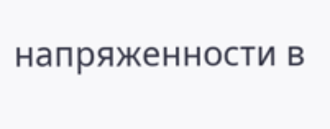напряженности в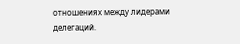отношениях между лидерами делегаций.